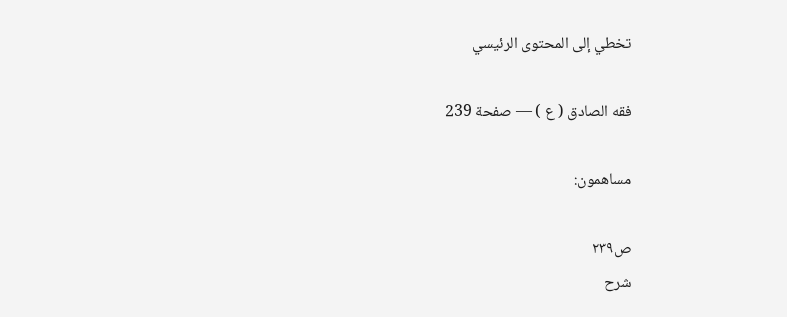تخطي إلى المحتوى الرئيسي

فقه الصادق ( ع ) — صفحة 239

مساهمون:

ص٢٣٩
شرح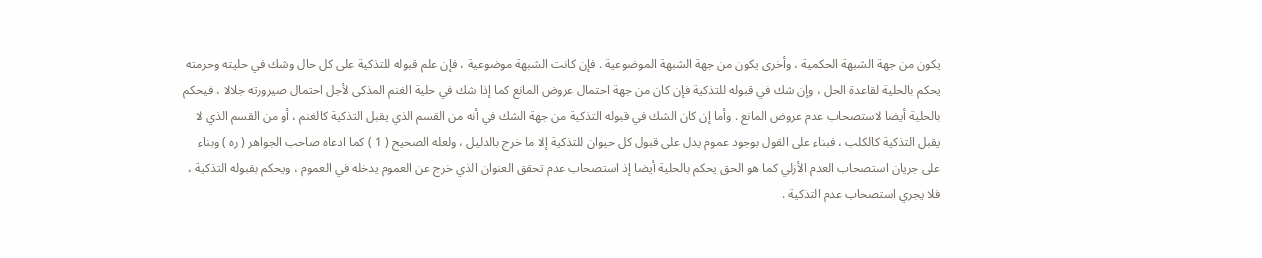يكون من جهة الشبهة الحكمية ، وأخرى يكون من جهة الشبهة الموضوعية . فإن كانت الشبهة موضوعية ، فإن علم قبوله للتذكية على كل حال وشك في حليته وحرمته يحكم بالحلية لقاعدة الحل ، وإن شك في قبوله للتذكية فإن كان من جهة احتمال عروض المانع كما إذا شك في حلية الغنم المذكى لأجل احتمال صيرورته جلالا ، فيحكم بالحلية أيضا لاستصحاب عدم عروض المانع . وأما إن كان الشك في قبوله التذكية من جهة الشك في أنه من القسم الذي يقبل التذكية كالغنم ، أو من القسم الذي لا يقبل التذكية كالكلب ، فبناء على القول بوجود عموم يدل على قبول كل حيوان للتذكية إلا ما خرج بالدليل ، ولعله الصحيح ( 1 ) كما ادعاه صاحب الجواهر ( ره ) وبناء على جريان استصحاب العدم الأزلي كما هو الحق يحكم بالحلية أيضا إذ استصحاب عدم تحقق العنوان الذي خرج عن العموم يدخله في العموم ، ويحكم بقبوله التذكية ، فلا يجري استصحاب عدم التذكية .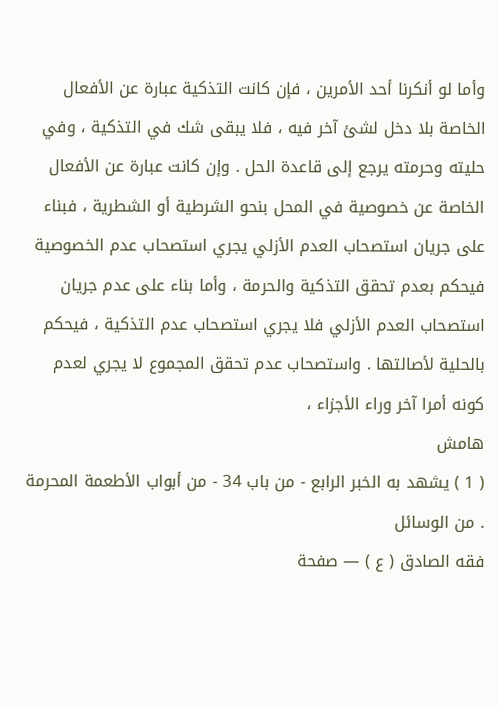وأما لو أنكرنا أحد الأمرين ، فإن كانت التذكية عبارة عن الأفعال الخاصة بلا دخل لشئ آخر فيه ، فلا يبقى شك في التذكية ، وفي حليته وحرمته يرجع إلى قاعدة الحل . وإن كانت عبارة عن الأفعال الخاصة عن خصوصية في المحل بنحو الشرطية أو الشطرية ، فبناء على جريان استصحاب العدم الأزلي يجري استصحاب عدم الخصوصية فيحكم بعدم تحقق التذكية والحرمة ، وأما بناء على عدم جريان استصحاب العدم الأزلي فلا يجري استصحاب عدم التذكية ، فيحكم بالحلية لأصالتها . واستصحاب عدم تحقق المجموع لا يجري لعدم كونه أمرا آخر وراء الأجزاء ،
هامش
( 1 ) يشهد به الخبر الرابع - من باب 34 - من أبواب الأطعمة المحرمة . من الوسائل
فقه الصادق ( ع ) — صفحة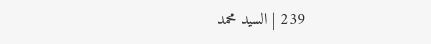239 | السيد محمد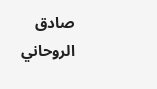صادق الروحاني